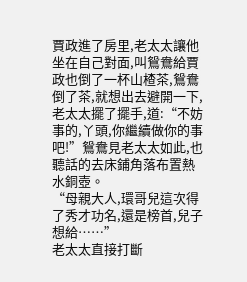賈政進了房里,老太太讓他坐在自己對面,叫鴛鴦給賈政也倒了一杯山楂茶,鴛鴦倒了茶,就想出去避開一下,老太太擺了擺手,道:“不妨事的,丫頭,你繼續做你的事吧!”鴛鴦見老太太如此,也聽話的去床鋪角落布置熱水銅壺。
“母親大人,環哥兒這次得了秀才功名,還是榜首,兒子想給……”
老太太直接打斷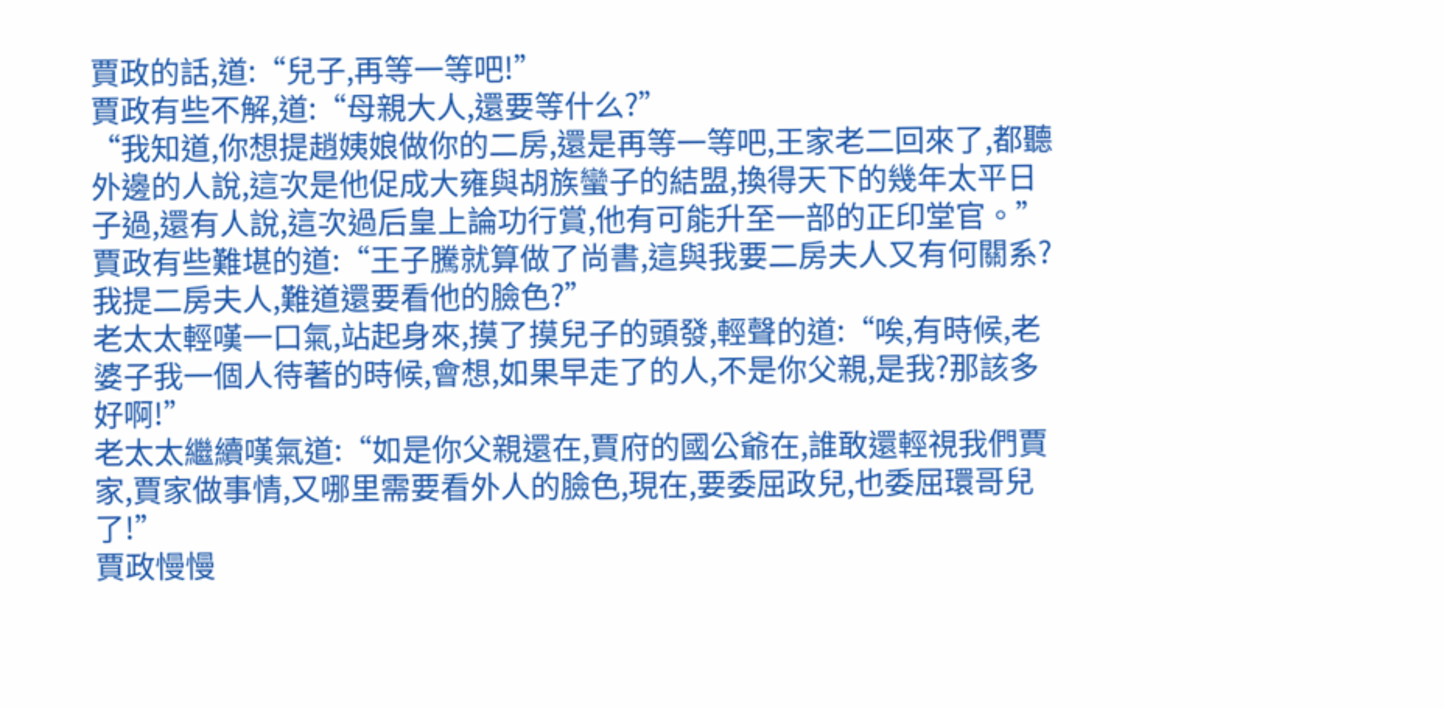賈政的話,道:“兒子,再等一等吧!”
賈政有些不解,道:“母親大人,還要等什么?”
“我知道,你想提趙姨娘做你的二房,還是再等一等吧,王家老二回來了,都聽外邊的人說,這次是他促成大雍與胡族蠻子的結盟,換得天下的幾年太平日子過,還有人說,這次過后皇上論功行賞,他有可能升至一部的正印堂官。”
賈政有些難堪的道:“王子騰就算做了尚書,這與我要二房夫人又有何關系?我提二房夫人,難道還要看他的臉色?”
老太太輕嘆一口氣,站起身來,摸了摸兒子的頭發,輕聲的道:“唉,有時候,老婆子我一個人待著的時候,會想,如果早走了的人,不是你父親,是我?那該多好啊!”
老太太繼續嘆氣道:“如是你父親還在,賈府的國公爺在,誰敢還輕視我們賈家,賈家做事情,又哪里需要看外人的臉色,現在,要委屈政兒,也委屈環哥兒了!”
賈政慢慢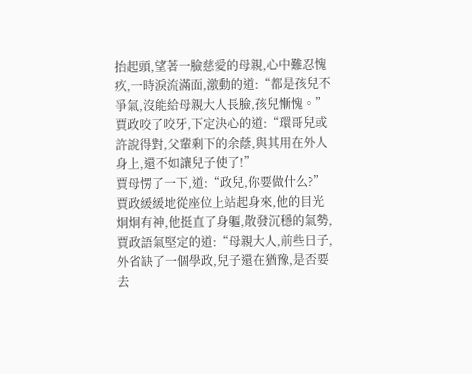抬起頭,望著一臉慈愛的母親,心中難忍愧疚,一時淚流滿面,激動的道:“都是孩兒不爭氣,沒能給母親大人長臉,孩兒慚愧。”
賈政咬了咬牙,下定決心的道:“環哥兒或許說得對,父輩剩下的余蔭,與其用在外人身上,還不如讓兒子使了!”
賈母愣了一下,道:“政兒,你要做什么?”
賈政緩緩地從座位上站起身來,他的目光炯炯有神,他挺直了身軀,散發沉穩的氣勢,賈政語氣堅定的道:“母親大人,前些日子,外省缺了一個學政,兒子還在猶豫,是否要去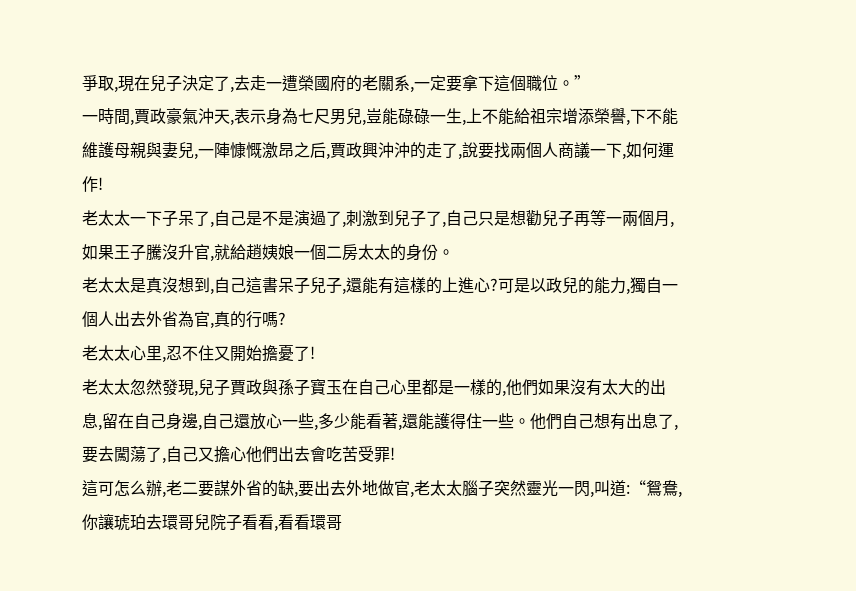爭取,現在兒子決定了,去走一遭榮國府的老關系,一定要拿下這個職位。”
一時間,賈政豪氣沖天,表示身為七尺男兒,豈能碌碌一生,上不能給祖宗增添榮譽,下不能維護母親與妻兒,一陣慷慨激昂之后,賈政興沖沖的走了,說要找兩個人商議一下,如何運作!
老太太一下子呆了,自己是不是演過了,刺激到兒子了,自己只是想勸兒子再等一兩個月,如果王子騰沒升官,就給趙姨娘一個二房太太的身份。
老太太是真沒想到,自己這書呆子兒子,還能有這樣的上進心?可是以政兒的能力,獨自一個人出去外省為官,真的行嗎?
老太太心里,忍不住又開始擔憂了!
老太太忽然發現,兒子賈政與孫子寶玉在自己心里都是一樣的,他們如果沒有太大的出息,留在自己身邊,自己還放心一些,多少能看著,還能護得住一些。他們自己想有出息了,要去闖蕩了,自己又擔心他們出去會吃苦受罪!
這可怎么辦,老二要謀外省的缺,要出去外地做官,老太太腦子突然靈光一閃,叫道:“鴛鴦,你讓琥珀去環哥兒院子看看,看看環哥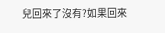兒回來了沒有?如果回來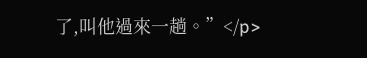了,叫他過來一趟。”</p>